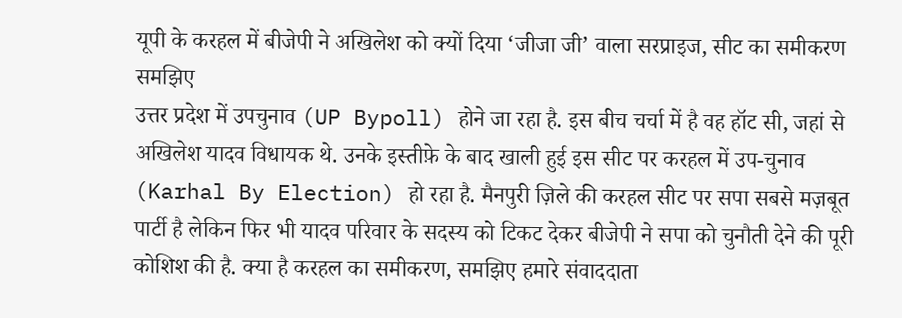यूपी के करहल में बीजेपी ने अखिलेश को क्यों दिया ‘जीजा जी’ वाला सरप्राइज, सीट का समीकरण समझिए
उत्तर प्रदेश में उपचुनाव (UP Bypoll) होने जा रहा है. इस बीच चर्चा में है वह हॉट सी, जहां से अखिलेश यादव विधायक थे. उनके इस्तीफ़े के बाद खाली हुई इस सीट पर करहल में उप-चुनाव (Karhal By Election) हो रहा है. मैनपुरी ज़िले की करहल सीट पर सपा सबसे मज़बूत पार्टी है लेकिन फिर भी यादव परिवार के सदस्य को टिकट देकर बीजेपी ने सपा को चुनौती देने की पूरी कोशिश की है. क्या है करहल का समीकरण, समझिए हमारे संवाददाता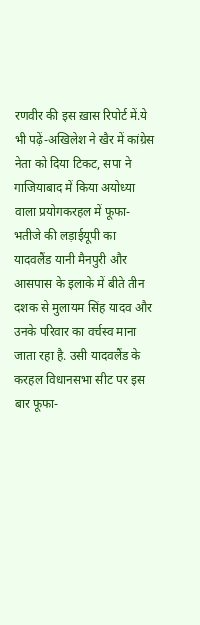रणवीर की इस ख़ास रिपोर्ट में.ये भी पढ़ें-अखिलेश ने खैर में कांग्रेस नेता को दिया टिकट, सपा ने गाजियाबाद में किया अयोध्या वाला प्रयोगकरहल में फूफा-भतीजे की लड़ाईयूपी का यादवलैंड यानी मैनपुरी और आसपास के इलाके में बीते तीन दशक से मुलायम सिंह यादव और उनके परिवार का वर्चस्व माना जाता रहा है. उसी यादवलैंड के करहल विधानसभा सीट पर इस बार फूफा-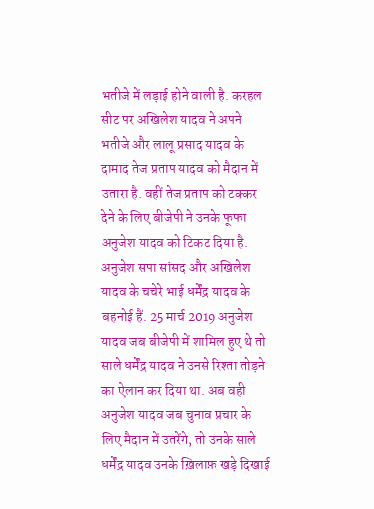भतीजे में लड़ाई होने वाली है. करहल सीट पर अखिलेश यादव ने अपने भतीजे और लालू प्रसाद यादव के दामाद तेज प्रताप यादव को मैदान में उतारा है. वहीं तेज प्रताप को टक्कर देने के लिए बीजेपी ने उनके फूफा अनुजेश यादव को टिकट दिया है. अनुजेश सपा सांसद और अखिलेश यादव के चचेरे भाई धर्मेंद्र यादव के बहनोई हैं. 25 मार्च 2019 अनुजेश यादव जब बीजेपी में शामिल हुए थे तो साले धर्मेंद्र यादव ने उनसे रिश्ता तोड़ने का ऐलान कर दिया था. अब वही अनुजेश यादव जब चुनाव प्रचार के लिए मैदान में उतरेंगे, तो उनके साले धर्मेंद्र यादव उनके ख़िलाफ़ खड़े दिखाई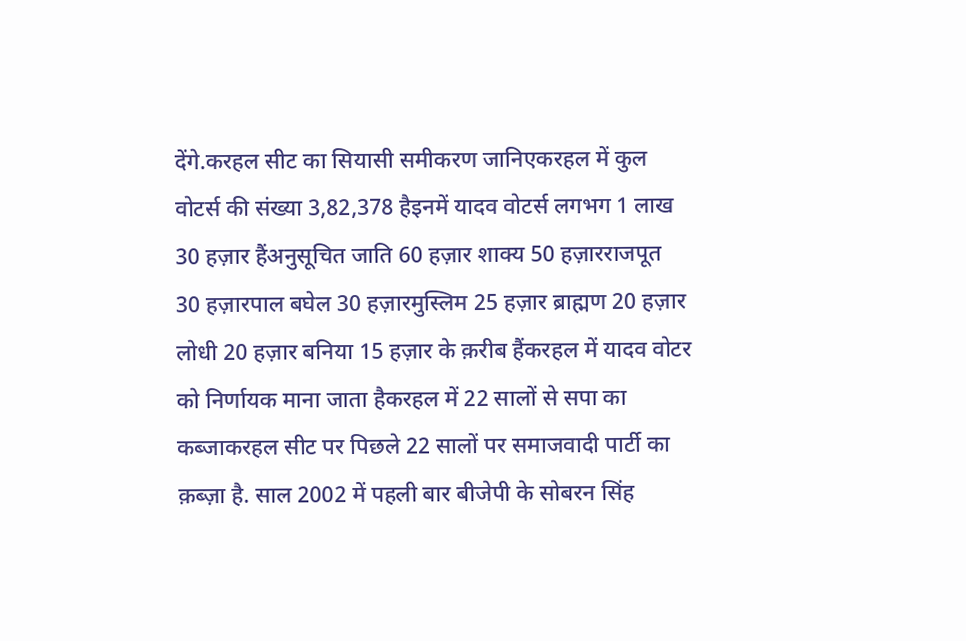देंगे.करहल सीट का सियासी समीकरण जानिएकरहल में कुल वोटर्स की संख्या 3,82,378 हैइनमें यादव वोटर्स लगभग 1 लाख 30 हज़ार हैंअनुसूचित जाति 60 हज़ार शाक्य 50 हज़ारराजपूत 30 हज़ारपाल बघेल 30 हज़ारमुस्लिम 25 हज़ार ब्राह्मण 20 हज़ार लोधी 20 हज़ार बनिया 15 हज़ार के क़रीब हैंकरहल में यादव वोटर को निर्णायक माना जाता हैकरहल में 22 सालों से सपा का कब्जाकरहल सीट पर पिछले 22 सालों पर समाजवादी पार्टी का क़ब्ज़ा है. साल 2002 में पहली बार बीजेपी के सोबरन सिंह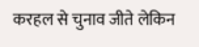करहल से चुनाव जीते लेकिन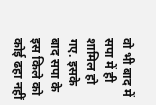वो भी बाद में सपा में ही शामिल हो गए. इसके बाद सपा के इस किले को कोई ढहा नहीं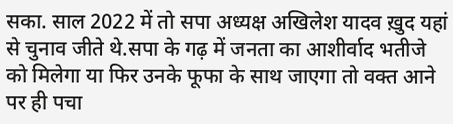सका. साल 2022 में तो सपा अध्यक्ष अखिलेश यादव ख़ुद यहां से चुनाव जीते थे.सपा के गढ़ में जनता का आशीर्वाद भतीजे को मिलेगा या फिर उनके फूफा के साथ जाएगा तो वक्त आने पर ही पचा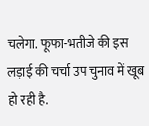चलेगा. फूफा-भतीजे की इस लड़ाई की चर्चा उप चुनाव में खूब हो रही है.